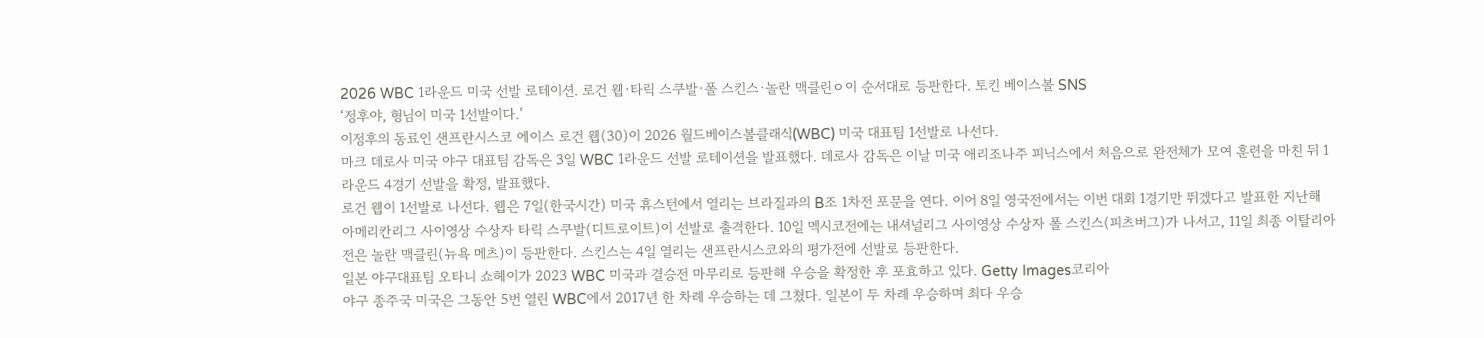2026 WBC 1라운드 미국 선발 로테이션. 로건 웹·타릭 스쿠발·폴 스킨스·놀란 맥클린ㅇ이 순서대로 등판한다. 토킨 베이스볼 SNS
‘정후야, 형님이 미국 1선발이다.’
이정후의 동료인 샌프란시스코 에이스 로건 웹(30)이 2026 월드베이스볼클래식(WBC) 미국 대표팀 1선발로 나선다.
마크 데로사 미국 야구 대표팀 감독은 3일 WBC 1라운드 선발 로테이션을 발표했다. 데로사 감독은 이날 미국 애리조나주 피닉스에서 처음으로 완전체가 모여 훈련을 마친 뒤 1라운드 4경기 선발을 확정, 발표했다.
로건 웹이 1선발로 나선다. 웹은 7일(한국시간) 미국 휴스턴에서 열리는 브라질과의 B조 1차전 포문을 연다. 이어 8일 영국전에서는 이번 대회 1경기만 뛰겠다고 발표한 지난해 아메리칸리그 사이영상 수상자 타릭 스쿠발(디트로이트)이 선발로 출격한다. 10일 멕시코전에는 내셔널리그 사이영상 수상자 폴 스킨스(피츠버그)가 나서고, 11일 최종 이탈리아전은 놀란 맥클린(뉴욕 메츠)이 등판한다. 스킨스는 4일 열리는 샌프란시스코와의 평가전에 선발로 등판한다.
일본 야구대표팀 오타니 쇼헤이가 2023 WBC 미국과 결승전 마무리로 등판해 우승을 확정한 후 포효하고 있다. Getty Images코리아
야구 종주국 미국은 그동안 5번 열린 WBC에서 2017년 한 차례 우승하는 데 그쳤다. 일본이 두 차례 우승하며 최다 우승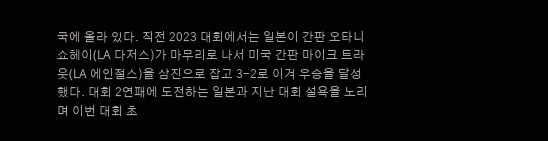국에 올라 있다. 직전 2023 대회에서는 일본이 간판 오타니 쇼헤이(LA 다저스)가 마무리로 나서 미국 간판 마이크 트라웃(LA 에인절스)을 삼진으로 잡고 3-2로 이겨 우승을 달성했다. 대회 2연패에 도전하는 일본과 지난 대회 설욕을 노리며 이번 대회 초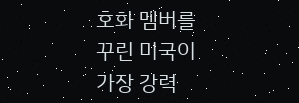호화 멤버를 꾸린 미국이 가장 강력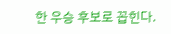한 우승 후보로 꼽힌다.